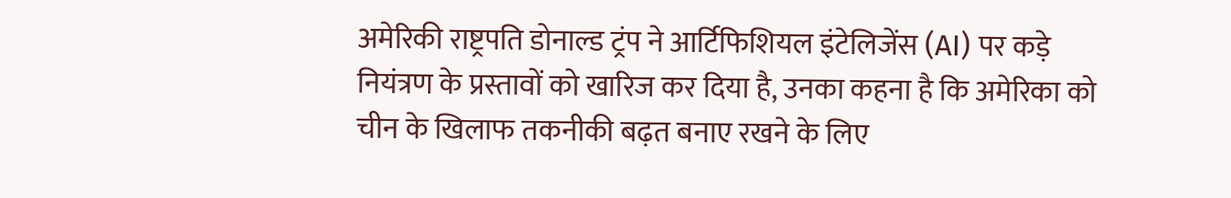अमेरिकी राष्ट्रपति डोनाल्ड ट्रंप ने आर्टिफिशियल इंटेलिजेंस (AI) पर कड़े नियंत्रण के प्रस्तावों को खारिज कर दिया है, उनका कहना है कि अमेरिका को चीन के खिलाफ तकनीकी बढ़त बनाए रखने के लिए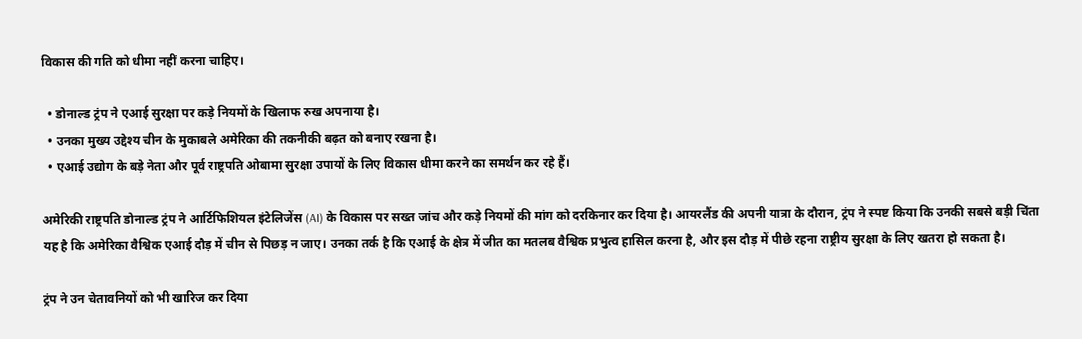विकास की गति को धीमा नहीं करना चाहिए।

  • डोनाल्ड ट्रंप ने एआई सुरक्षा पर कड़े नियमों के खिलाफ रुख अपनाया है।
  • उनका मुख्य उद्देश्य चीन के मुकाबले अमेरिका की तकनीकी बढ़त को बनाए रखना है।
  • एआई उद्योग के बड़े नेता और पूर्व राष्ट्रपति ओबामा सुरक्षा उपायों के लिए विकास धीमा करने का समर्थन कर रहे हैं।

अमेरिकी राष्ट्रपति डोनाल्ड ट्रंप ने आर्टिफिशियल इंटेलिजेंस (AI) के विकास पर सख्त जांच और कड़े नियमों की मांग को दरकिनार कर दिया है। आयरलैंड की अपनी यात्रा के दौरान, ट्रंप ने स्पष्ट किया कि उनकी सबसे बड़ी चिंता यह है कि अमेरिका वैश्विक एआई दौड़ में चीन से पिछड़ न जाए। उनका तर्क है कि एआई के क्षेत्र में जीत का मतलब वैश्विक प्रभुत्व हासिल करना है, और इस दौड़ में पीछे रहना राष्ट्रीय सुरक्षा के लिए खतरा हो सकता है।

ट्रंप ने उन चेतावनियों को भी खारिज कर दिया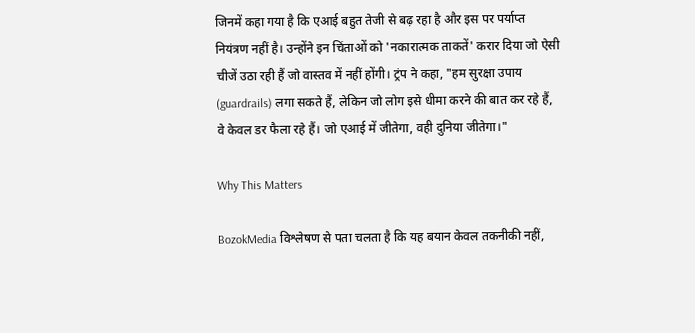जिनमें कहा गया है कि एआई बहुत तेजी से बढ़ रहा है और इस पर पर्याप्त नियंत्रण नहीं है। उन्होंने इन चिंताओं को 'नकारात्मक ताकतें' करार दिया जो ऐसी चीजें उठा रही हैं जो वास्तव में नहीं होंगी। ट्रंप ने कहा, "हम सुरक्षा उपाय (guardrails) लगा सकते हैं, लेकिन जो लोग इसे धीमा करने की बात कर रहे हैं, वे केवल डर फैला रहे हैं। जो एआई में जीतेगा, वही दुनिया जीतेगा।"

Why This Matters

BozokMedia विश्लेषण से पता चलता है कि यह बयान केवल तकनीकी नहीं,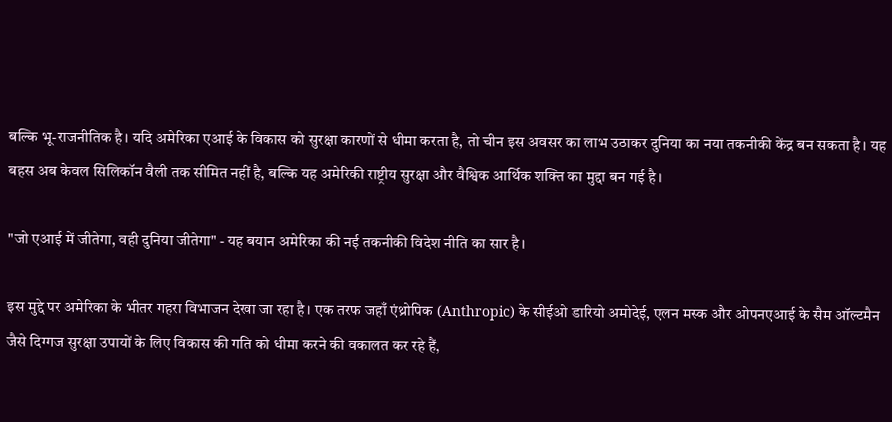बल्कि भू-राजनीतिक है। यदि अमेरिका एआई के विकास को सुरक्षा कारणों से धीमा करता है, तो चीन इस अवसर का लाभ उठाकर दुनिया का नया तकनीकी केंद्र बन सकता है। यह बहस अब केवल सिलिकॉन वैली तक सीमित नहीं है, बल्कि यह अमेरिकी राष्ट्रीय सुरक्षा और वैश्विक आर्थिक शक्ति का मुद्दा बन गई है।

"जो एआई में जीतेगा, वही दुनिया जीतेगा" - यह बयान अमेरिका की नई तकनीकी विदेश नीति का सार है।

इस मुद्दे पर अमेरिका के भीतर गहरा विभाजन देखा जा रहा है। एक तरफ जहाँ एंथ्रोपिक (Anthropic) के सीईओ डारियो अमोदेई, एलन मस्क और ओपनएआई के सैम ऑल्टमैन जैसे दिग्गज सुरक्षा उपायों के लिए विकास की गति को धीमा करने की वकालत कर रहे हैं,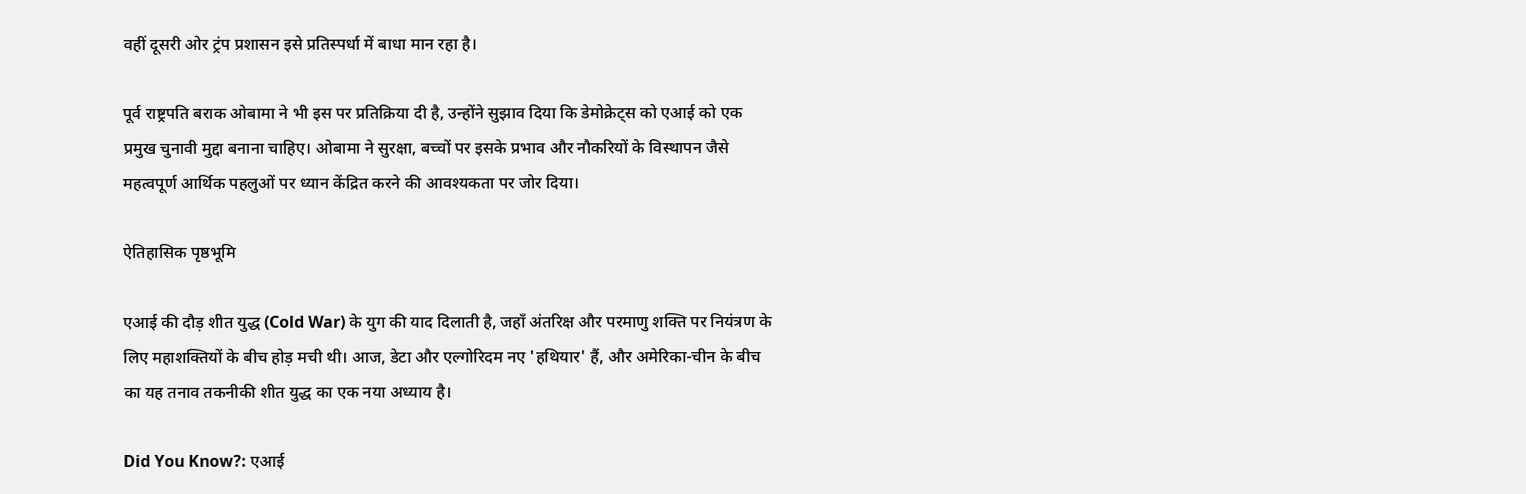वहीं दूसरी ओर ट्रंप प्रशासन इसे प्रतिस्पर्धा में बाधा मान रहा है।

पूर्व राष्ट्रपति बराक ओबामा ने भी इस पर प्रतिक्रिया दी है, उन्होंने सुझाव दिया कि डेमोक्रेट्स को एआई को एक प्रमुख चुनावी मुद्दा बनाना चाहिए। ओबामा ने सुरक्षा, बच्चों पर इसके प्रभाव और नौकरियों के विस्थापन जैसे महत्वपूर्ण आर्थिक पहलुओं पर ध्यान केंद्रित करने की आवश्यकता पर जोर दिया।

ऐतिहासिक पृष्ठभूमि

एआई की दौड़ शीत युद्ध (Cold War) के युग की याद दिलाती है, जहाँ अंतरिक्ष और परमाणु शक्ति पर नियंत्रण के लिए महाशक्तियों के बीच होड़ मची थी। आज, डेटा और एल्गोरिदम नए 'हथियार' हैं, और अमेरिका-चीन के बीच का यह तनाव तकनीकी शीत युद्ध का एक नया अध्याय है।

Did You Know?: एआई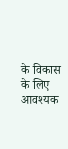के विकास के लिए आवश्यक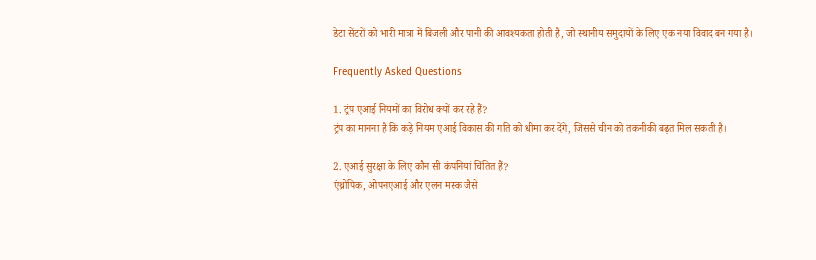डेटा सेंटरों को भारी मात्रा में बिजली और पानी की आवश्यकता होती है, जो स्थानीय समुदायों के लिए एक नया विवाद बन गया है।

Frequently Asked Questions

1. ट्रंप एआई नियमों का विरोध क्यों कर रहे हैं?
ट्रंप का मानना है कि कड़े नियम एआई विकास की गति को धीमा कर देंगे, जिससे चीन को तकनीकी बढ़त मिल सकती है।

2. एआई सुरक्षा के लिए कौन सी कंपनियां चिंतित हैं?
एंथ्रोपिक, ओपनएआई और एलन मस्क जैसे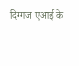दिग्गज एआई के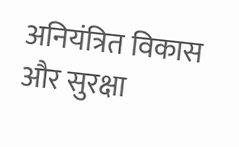अनियंत्रित विकास और सुरक्षा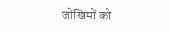जोखिमों को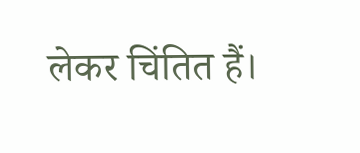लेकर चिंतित हैं।